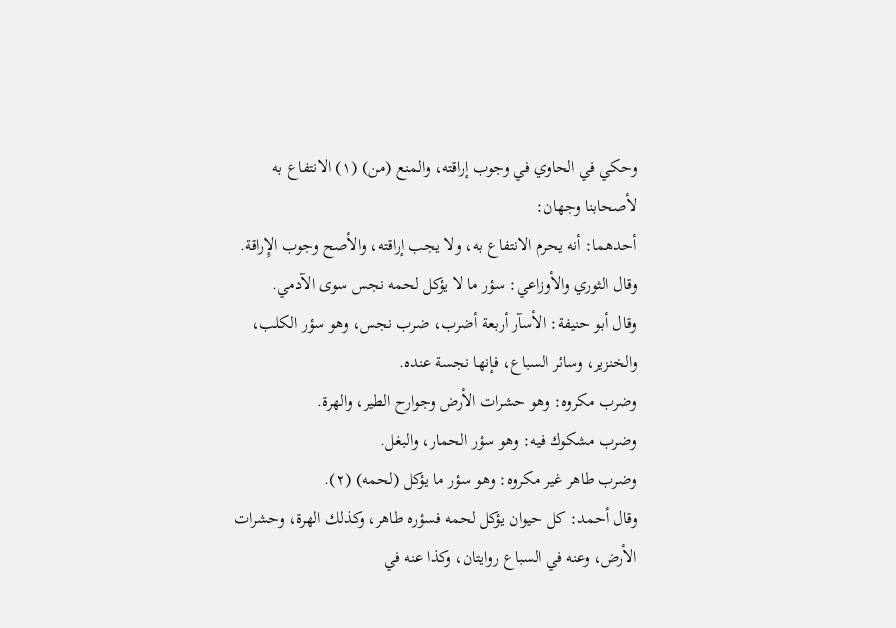وحكي في الحاوي في وجوب إراقته، والمنع (من) (١) الانتفاع به لأصحابنا وجهان:
أحدهما: أنه يحرم الانتفاع به، ولا يجب إراقته، والأصح وجوب الإِراقة.
وقال الثوري والأوزاعي: سؤر ما لا يؤكل لحمه نجس سوى الآدمي.
وقال أبو حنيفة: الأسآر أربعة أضرب، ضرب نجس، وهو سؤر الكلب، والخنزير، وسائر السباع، فإنها نجسة عنده.
وضرب مكروه: وهو حشرات الأرض وجوارح الطير، والهرة.
وضرب مشكوك فيه: وهو سؤر الحمار، والبغل.
وضرب طاهر غير مكروه: وهو سؤر ما يؤكل (لحمه) (٢).
وقال أحمد: كل حيوان يؤكل لحمه فسؤره طاهر، وكذلك الهرة، وحشرات الأرض، وعنه في السباع روايتان، وكذا عنه في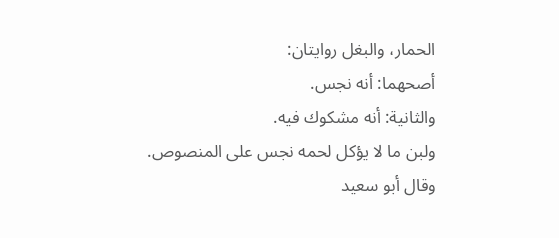الحمار، والبغل روايتان:
أصحهما: أنه نجس.
والثانية: أنه مشكوك فيه.
ولبن ما لا يؤكل لحمه نجس على المنصوص.
وقال أبو سعيد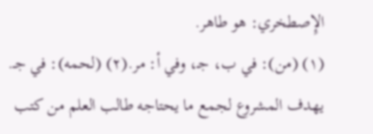الإِصطخري: هو طاهر.
(١) (من): في ب، جـ، وفي أ: مر.(٢) (لحمه): في جـ.
يهدف المشروع لجمع ما يحتاجه طالب العلم من كتب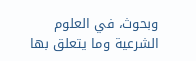وبحوث، في العلوم الشرعية وما يتعلق بها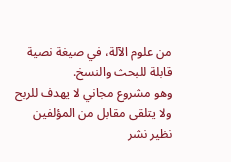من علوم الآلة، في صيغة نصية قابلة للبحث والنسخ.
وهو مشروع مجاني لا يهدف للربح ولا يتلقى مقابل من المؤلفين نظير نشر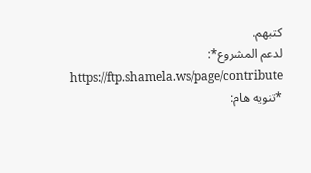كتبهم.
لدعم المشروع*: https://ftp.shamela.ws/page/contribute
*تنويه هام: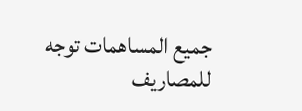جميع المساهمات توجه للمصاريف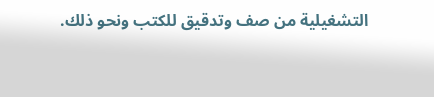التشغيلية من صف وتدقيق للكتب ونحو ذلك.